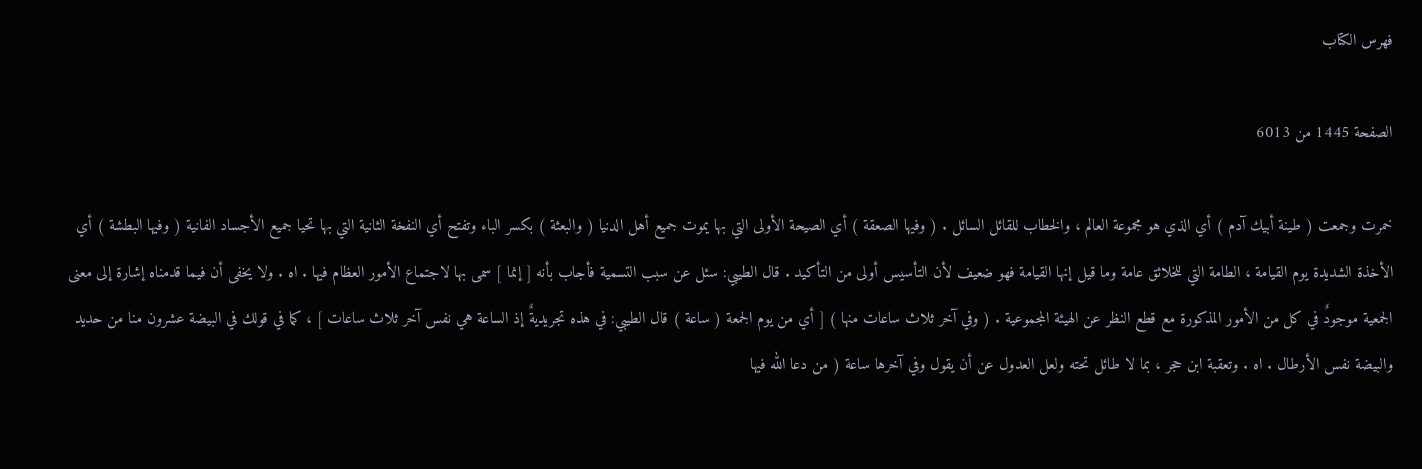فهرس الكتاب

الصفحة 1445 من 6013

خمرت وجمعت ( طينة أبيك آدم ) أي الذي هو مجموعة العالم ، والخطاب للقائل السائل . ( وفيها الصعقة ) أي الصيحة الأولى التي بها يموت جميع أهل الدنيا ( والبعثة ) بكسر الباء وتفتح أي النفخة الثانية التي بها تحيا جميع الأجساد الفانية ( وفيها البطشة ) أي الأخذة الشديدة يوم القيامة ، الطامة التي للخلائق عامة وما قيل إنها القيامة فهو ضعيف لأن التأسيس أولى من التأكيد . قال الطيبي: سئل عن سبب التسمية فأجاب بأنه [ إنما ] سمى بها لاجتماع الأمور العظام فيها . اه . ولا يخفى أن فيما قدمناه إشارة إلى معنى الجمعية موجودٌ في كل من الأمور المذكورة مع قطع النظر عن الهيئة المجموعية . ( وفي آخر ثلاث ساعات منها ) [ أي من يوم الجمعة ( ساعة ) قال الطيبي: في هذه تجريديةٌ إذ الساعة هي نفس آخر ثلاث ساعات ] ، كما في قولك في البيضة عشرون منا من حديد والبيضة نفس الأرطال . اه . وتعقبة ابن حجر ، بما لا طائل تحته ولعل العدول عن أن يقول وفي آخرها ساعة ( من دعا الله فيها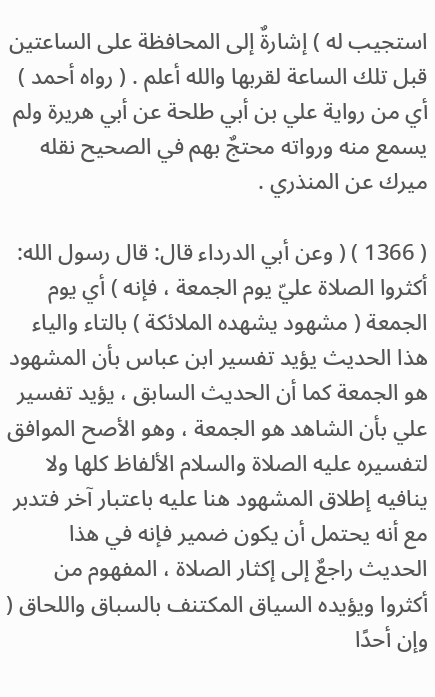استجيب له ) إشارةٌ إلى المحافظة على الساعتين قبل تلك الساعة لقربها والله أعلم . ( رواه أحمد ) أي من رواية علي بن أبي طلحة عن أبي هريرة ولم يسمع منه ورواته محتجٌ بهم في الصحيح نقله ميرك عن المنذري .

( 1366 ) ( وعن أبي الدرداء قال: قال رسول الله: أكثروا الصلاة عليّ يوم الجمعة ، فإنه ) أي يوم الجمعة ( مشهود يشهده الملائكة ) بالتاء والياء هذا الحديث يؤيد تفسير ابن عباس بأن المشهود هو الجمعة كما أن الحديث السابق ، يؤيد تفسير علي بأن الشاهد هو الجمعة ، وهو الأصح الموافق لتفسيره عليه الصلاة والسلام الألفاظ كلها ولا ينافيه إطلاق المشهود هنا عليه باعتبار آخر فتدبر مع أنه يحتمل أن يكون ضمير فإنه في هذا الحديث راجعٌ إلى إكثار الصلاة ، المفهوم من أكثروا ويؤيده السياق المكتنف بالسباق واللحاق ( وإن أحدًا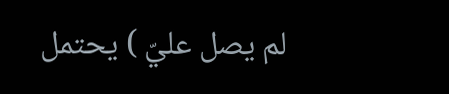لم يصل عليّ ) يحتمل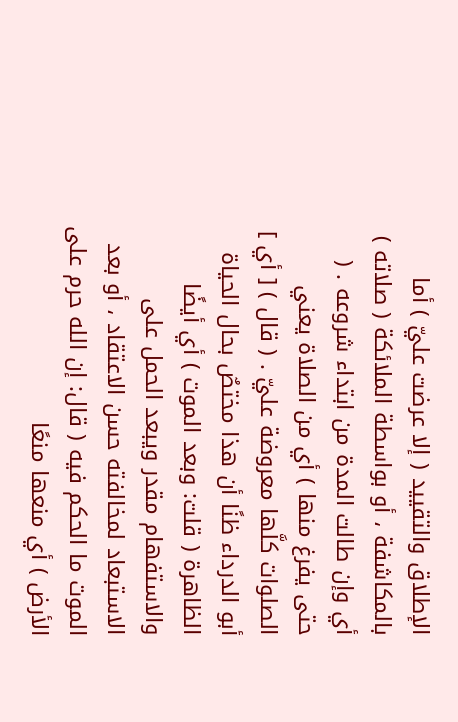الإطلاق والتقييد ( إلا عرضت عليّ ) أما بالمكاشفة ، أو بواسطة الملائكة ( صلاته ) أي وإن طالت المدة من ابتداء شروعه . ( حتى يفرغ منها ) أي من الصلاة يعني الصلوات كلَّها معروضة عليّ . ( قال ) [ أي ] أبو الدرداء ظنًا أن هذا مختصٌ بحال الحياة الظاهرة ( قلت: وبعد الموت ) أي أيضًا والاستفهام مقدر ويبعد الحمل على الاستبعاد لمخالفته حسن الاعتقاد ، أو بعد الموت ما الحكم فيه ( قال: إن الله حرم على الأرض ) أي منعها منعًا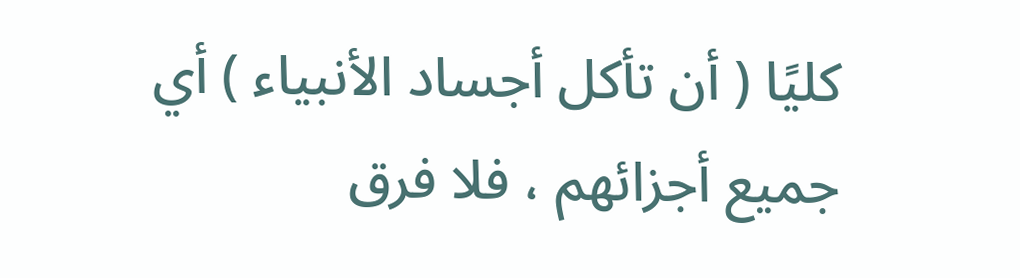كليًا ( أن تأكل أجساد الأنبياء ) أي جميع أجزائهم ، فلا فرق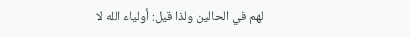لهم في الحالين ولذا قيل: أولياء الله لا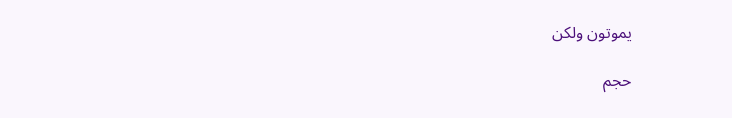يموتون ولكن

حجم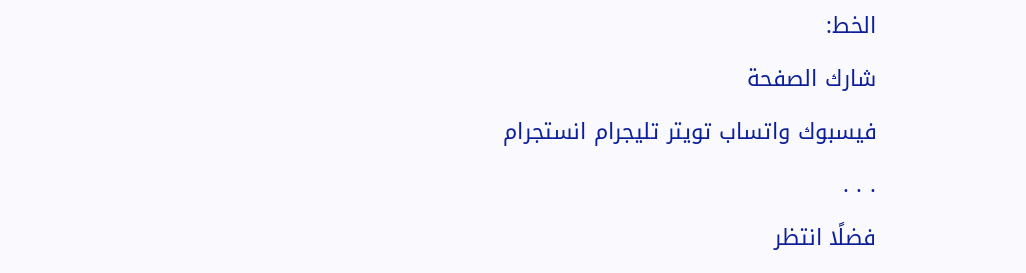الخط:
شارك الصفحة
فيسبوك واتساب تويتر تليجرام انستجرام
. . .
فضلًا انتظر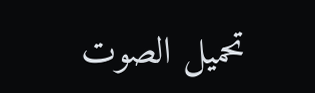تحميل الصوت